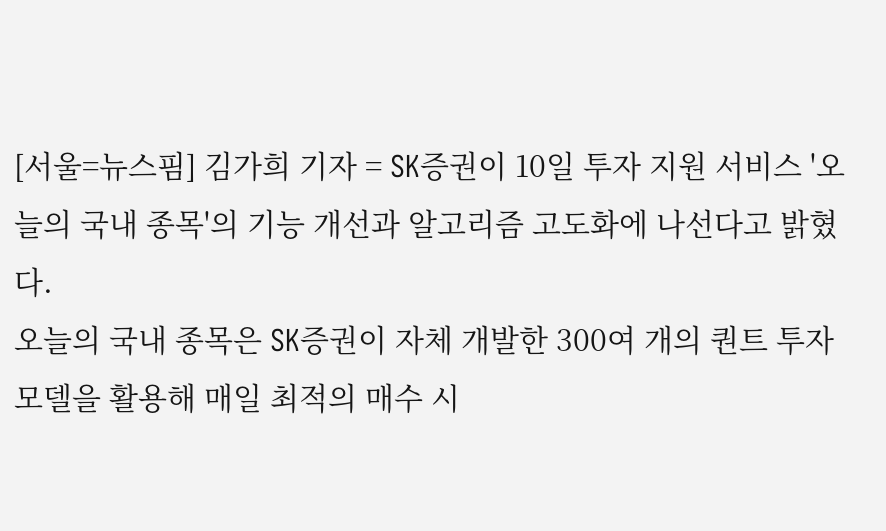[서울=뉴스핌] 김가희 기자 = SK증권이 10일 투자 지원 서비스 '오늘의 국내 종목'의 기능 개선과 알고리즘 고도화에 나선다고 밝혔다.
오늘의 국내 종목은 SK증권이 자체 개발한 300여 개의 퀀트 투자 모델을 활용해 매일 최적의 매수 시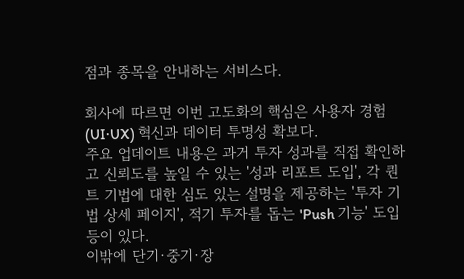점과 종목을 안내하는 서비스다.

회사에 따르면 이번 고도화의 핵심은 사용자 경험(UI·UX) 혁신과 데이터 투명성 확보다.
주요 업데이트 내용은 과거 투자 성과를 직접 확인하고 신뢰도를 높일 수 있는 '성과 리포트 도입', 각 퀀트 기법에 대한 심도 있는 설명을 제공하는 '투자 기법 상세 페이지', 적기 투자를 돕는 'Push 기능' 도입 등이 있다.
이밖에 단기·중기·장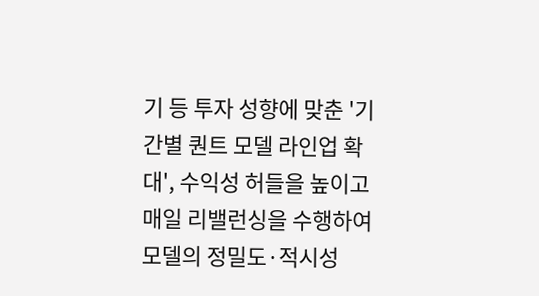기 등 투자 성향에 맞춘 '기간별 퀀트 모델 라인업 확대', 수익성 허들을 높이고 매일 리밸런싱을 수행하여 모델의 정밀도·적시성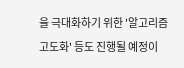을 극대화하기 위한 '알고리즘 고도화' 등도 진행될 예정이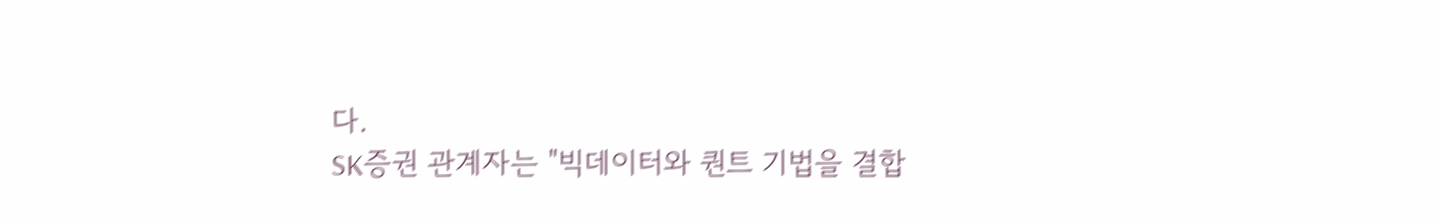다.
SK증권 관계자는 "빅데이터와 퀀트 기법을 결합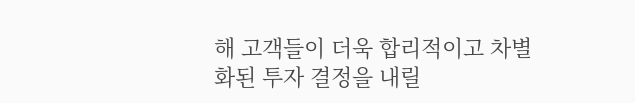해 고객들이 더욱 합리적이고 차별화된 투자 결정을 내릴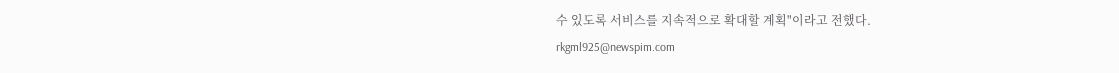수 있도록 서비스를 지속적으로 확대할 계획"이라고 전했다.
rkgml925@newspim.com